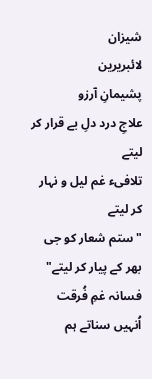شیزان
لائبریرین
پشیمانِ آرزو
علاجِ درد دلِ بے قرار کر لیتے
تلافیء غم لیل و نہار کر لیتے
"ستم شعار کو جی بھر کے پیار کر لیتے"
فسانہ غمِ فُرقت اُنہیں سناتے ہم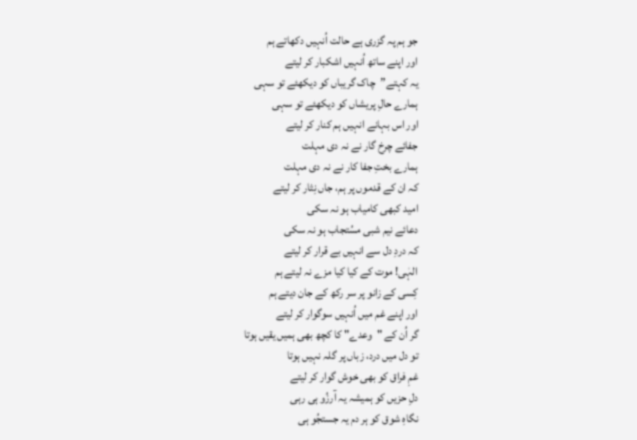جو ہم پہ گزری ہے حالت اُنہیں دکھاتے ہم
اور اپنے ساتھ اُنہیں اشکبار کر لیتے
یہ کہتے”چاک گریباں کو دیکھئے تو سہی
ہمارے حالِ پریشاں کو دیکھئے تو سہی
اور اس بہانے انہیں ہم کنار کر لیتے
جفائے چرخ گار نے نہ دی مہلت
ہمارے بختِ جفا کار نے نہ دی مہلت
کہ ان کے قدموں پر ہم، جاں نِثار کر لیتے
امید کبھی کامیاب ہو نہ سکی
دعائے نیم شبی مسُتجاب ہو نہ سکی
کہ دردِ دل سے انہیں بے قرار کر لیتے
الہٰی! موت کے کیا کیا مزے نہ لیتے ہم
کِسی کے زانو پر سر رکھ کے جان دیتے ہم
اور اپنے غم میں اُنہیں سوگوار کر لیتے
گر اُن کے "وعدے" کا کچھ بھی ہمیں یقیں ہوتا
تو دل میں درد، زباں پر گلہ نہیں ہوتا
غمِ فراق کو بھی خوش گوار کر لیتے
دلِ حزیں کو ہمیشہ یہ آرزُو ہی رہی
نگاہِ شوق کو ہر دم یہ جستجُو ہی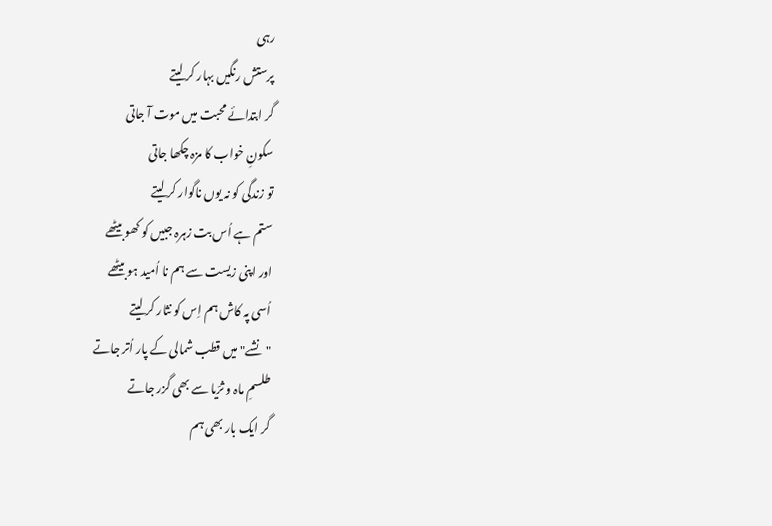رہی
پرستش رنگیں بہار کر لیتے
گر ابتدائے محبت میں موت آ جاتی
سکونِ خواب کا مزہ چکھا جاتی
تو زندگی کو نہ یوں ناگوار کر لیتے
ستم ہے اُس بت زہرہ جبیں کو کھو بیٹھے
اور اپنی زیست سے ہم نا اُمید ہو بیٹھے
اُسی پہ کاش ہم اِس کو نثار کر لیتے
"نشے" میں قطب شمالی کے پار اُتر جاتے
طلسمِ ماہ و ثرّیا سے بھی گزر جاتے
گر ایک بار بھی ہم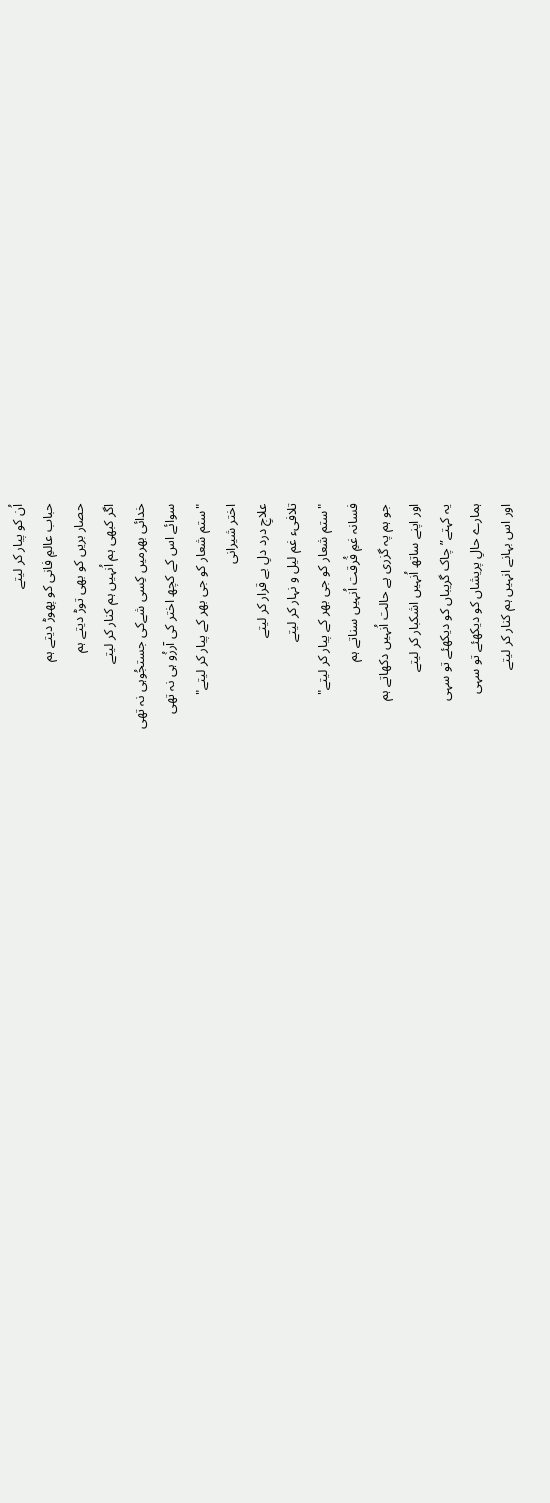اُن کو پیار کر لیتے
حباب عالمِ فانی کو پھوڑ دیتے ہم
حصار بریں کو بھی توڑ دیتے ہم
اگر کبھی ہم اُنہیں ہم کنار کر لیتے
خدائی بھرمیں کِسی شےکی جستجُوہی نہ تھی
سوائے اس کے کچھ اختر کی آرزُو ہی نہ تھی
"ستم شعار کو جی بھر کے پیار کر لیتے"
اختر شیرانی
علاجِ درد دلِ بے قرار کر لیتے
تلافیء غم لیل و نہار کر لیتے
"ستم شعار کو جی بھر کے پیار کر لیتے"
فسانہ غمِ فُرقت اُنہیں سناتے ہم
جو ہم پہ گزری ہے حالت اُنہیں دکھاتے ہم
اور اپنے ساتھ اُنہیں اشکبار کر لیتے
یہ کہتے”چاک گریباں کو دیکھئے تو سہی
ہمارے حالِ پریشاں کو دیکھئے تو سہی
اور اس بہانے انہیں ہم کنار کر لیتے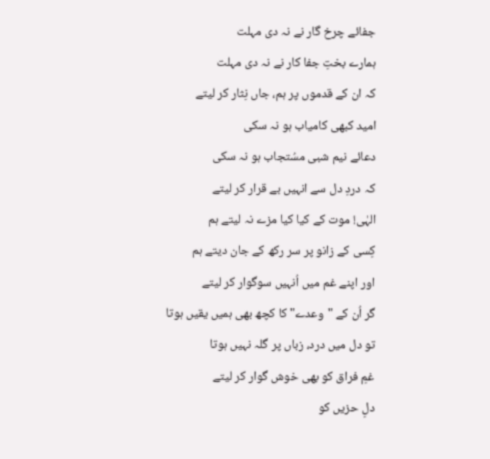جفائے چرخ گار نے نہ دی مہلت
ہمارے بختِ جفا کار نے نہ دی مہلت
کہ ان کے قدموں پر ہم، جاں نِثار کر لیتے
امید کبھی کامیاب ہو نہ سکی
دعائے نیم شبی مسُتجاب ہو نہ سکی
کہ دردِ دل سے انہیں بے قرار کر لیتے
الہٰی! موت کے کیا کیا مزے نہ لیتے ہم
کِسی کے زانو پر سر رکھ کے جان دیتے ہم
اور اپنے غم میں اُنہیں سوگوار کر لیتے
گر اُن کے "وعدے" کا کچھ بھی ہمیں یقیں ہوتا
تو دل میں درد، زباں پر گلہ نہیں ہوتا
غمِ فراق کو بھی خوش گوار کر لیتے
دلِ حزیں کو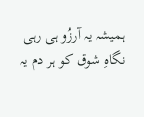ہمیشہ یہ آرزُو ہی رہی
نگاہِ شوق کو ہر دم یہ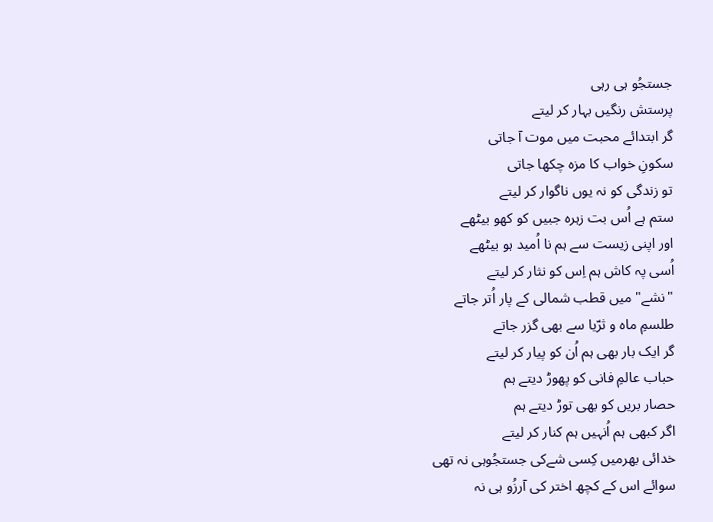جستجُو ہی رہی
پرستش رنگیں بہار کر لیتے
گر ابتدائے محبت میں موت آ جاتی
سکونِ خواب کا مزہ چکھا جاتی
تو زندگی کو نہ یوں ناگوار کر لیتے
ستم ہے اُس بت زہرہ جبیں کو کھو بیٹھے
اور اپنی زیست سے ہم نا اُمید ہو بیٹھے
اُسی پہ کاش ہم اِس کو نثار کر لیتے
"نشے" میں قطب شمالی کے پار اُتر جاتے
طلسمِ ماہ و ثرّیا سے بھی گزر جاتے
گر ایک بار بھی ہم اُن کو پیار کر لیتے
حباب عالمِ فانی کو پھوڑ دیتے ہم
حصار بریں کو بھی توڑ دیتے ہم
اگر کبھی ہم اُنہیں ہم کنار کر لیتے
خدائی بھرمیں کِسی شےکی جستجُوہی نہ تھی
سوائے اس کے کچھ اختر کی آرزُو ہی نہ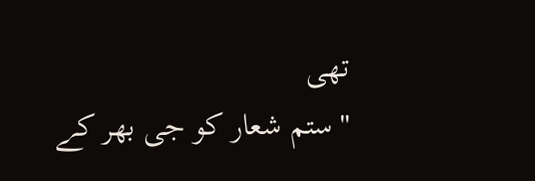تھی
"ستم شعار کو جی بھر کے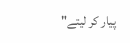پیار کر لیتے"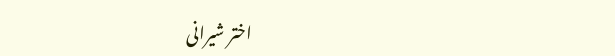اختر شیرانی